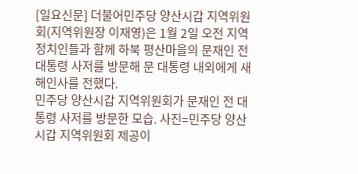[일요신문] 더불어민주당 양산시갑 지역위원회(지역위원장 이재영)은 1월 2일 오전 지역 정치인들과 함께 하북 평산마을의 문재인 전 대통령 사저를 방문해 문 대통령 내외에게 새해인사를 전했다.
민주당 양산시갑 지역위원회가 문재인 전 대통령 사저를 방문한 모습. 사진=민주당 양산시갑 지역위원회 제공이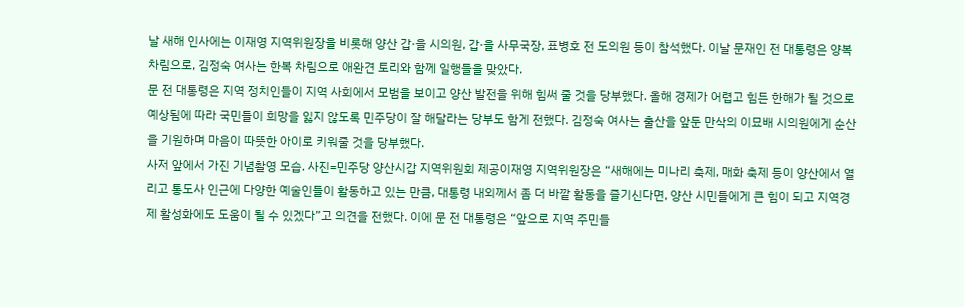날 새해 인사에는 이재영 지역위원장을 비롯해 양산 갑·을 시의원, 갑·을 사무국장, 표병호 전 도의원 등이 참석했다. 이날 문재인 전 대통령은 양복차림으로, 김정숙 여사는 한복 차림으로 애완견 토리와 함께 일행들을 맞았다.
문 전 대통령은 지역 정치인들이 지역 사회에서 모범을 보이고 양산 발전을 위해 힘써 줄 것을 당부했다. 올해 경제가 어렵고 힘든 한해가 될 것으로 예상됨에 따라 국민들이 희망을 잃지 않도록 민주당이 잘 해달라는 당부도 함게 전했다. 김정숙 여사는 출산을 앞둔 만삭의 이묘배 시의원에게 순산을 기원하며 마음이 따뜻한 아이로 키워줄 것을 당부했다.
사저 앞에서 가진 기념촬영 모습. 사진=민주당 양산시갑 지역위원회 제공이재영 지역위원장은 “새해에는 미나리 축제, 매화 축제 등이 양산에서 열리고 통도사 인근에 다양한 예술인들이 활동하고 있는 만큼, 대통령 내외께서 좀 더 바깥 활동을 즐기신다면, 양산 시민들에게 큰 힘이 되고 지역경제 활성화에도 도움이 될 수 있겠다”고 의견을 전했다. 이에 문 전 대통령은 “앞으로 지역 주민들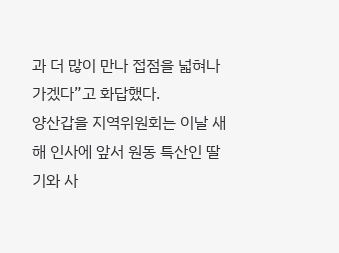과 더 많이 만나 접점을 넓혀나가겠다”고 화답했다.
양산갑을 지역위원회는 이날 새해 인사에 앞서 원동 특산인 딸기와 사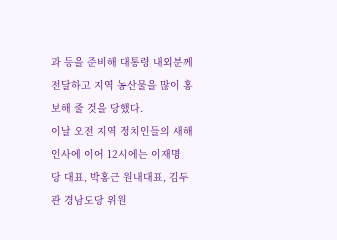과 등을 준비해 대통령 내외분께 전달하고 지역 농산물을 많이 홍보해 줄 것을 당했다.
이날 오전 지역 정치인들의 새해 인사에 이어 12시에는 이재명 당 대표, 박홍근 원내대표, 김두관 경남도당 위원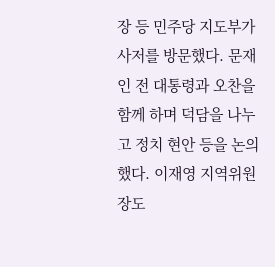장 등 민주당 지도부가 사저를 방문했다. 문재인 전 대통령과 오찬을 함께 하며 덕담을 나누고 정치 현안 등을 논의했다. 이재영 지역위원장도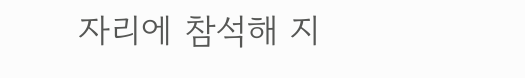자리에 참석해 지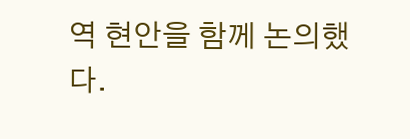역 현안을 함께 논의했다.